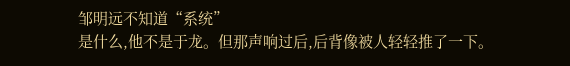邹明远不知道“系统”
是什么,他不是于龙。但那声响过后,后背像被人轻轻推了一下。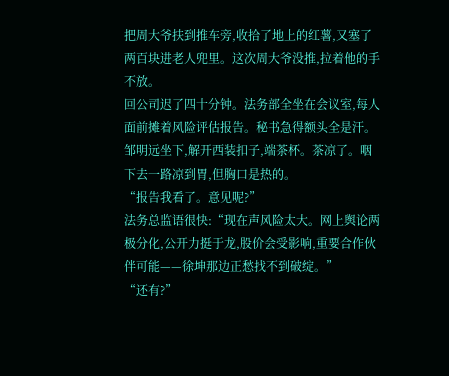把周大爷扶到推车旁,收拾了地上的红薯,又塞了两百块进老人兜里。这次周大爷没推,拉着他的手不放。
回公司迟了四十分钟。法务部全坐在会议室,每人面前摊着风险评估报告。秘书急得额头全是汗。
邹明远坐下,解开西装扣子,端茶杯。茶凉了。咽下去一路凉到胃,但胸口是热的。
“报告我看了。意见呢?”
法务总监语很快:“现在声风险太大。网上舆论两极分化,公开力挺于龙,股价会受影响,重要合作伙伴可能——徐坤那边正愁找不到破绽。”
“还有?”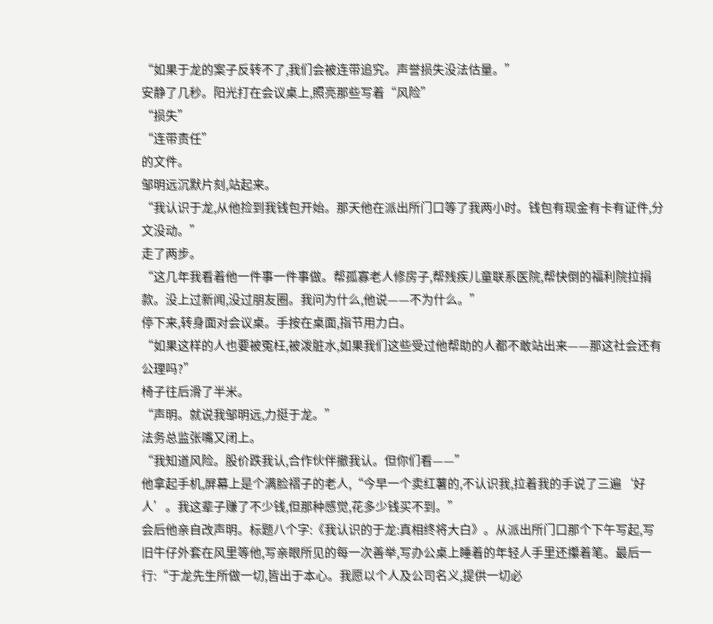“如果于龙的案子反转不了,我们会被连带追究。声誉损失没法估量。”
安静了几秒。阳光打在会议桌上,照亮那些写着“风险”
“损失”
“连带责任”
的文件。
邹明远沉默片刻,站起来。
“我认识于龙,从他捡到我钱包开始。那天他在派出所门口等了我两小时。钱包有现金有卡有证件,分文没动。”
走了两步。
“这几年我看着他一件事一件事做。帮孤寡老人修房子,帮残疾儿童联系医院,帮快倒的福利院拉捐款。没上过新闻,没过朋友圈。我问为什么,他说——不为什么。”
停下来,转身面对会议桌。手按在桌面,指节用力白。
“如果这样的人也要被冤枉,被泼脏水,如果我们这些受过他帮助的人都不敢站出来——那这社会还有公理吗?”
椅子往后滑了半米。
“声明。就说我邹明远,力挺于龙。”
法务总监张嘴又闭上。
“我知道风险。股价跌我认,合作伙伴撤我认。但你们看——”
他拿起手机,屏幕上是个满脸褶子的老人,“今早一个卖红薯的,不认识我,拉着我的手说了三遍‘好人’。我这辈子赚了不少钱,但那种感觉,花多少钱买不到。”
会后他亲自改声明。标题八个字:《我认识的于龙:真相终将大白》。从派出所门口那个下午写起,写旧牛仔外套在风里等他,写亲眼所见的每一次善举,写办公桌上睡着的年轻人手里还攥着笔。最后一行:“于龙先生所做一切,皆出于本心。我愿以个人及公司名义,提供一切必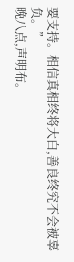要支持。相信真相终将大白,善良终究不会被辜负。”
晚八点,声明布。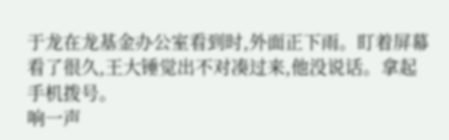于龙在龙基金办公室看到时,外面正下雨。盯着屏幕看了很久,王大锤觉出不对凑过来,他没说话。拿起手机拨号。
响一声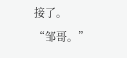接了。
“邹哥。”